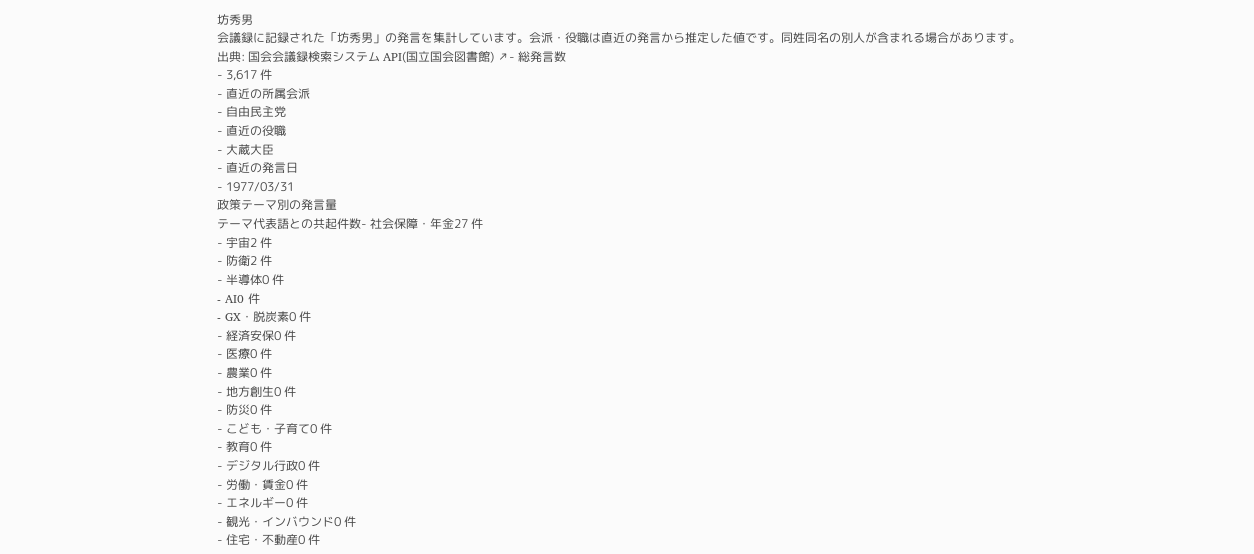坊秀男
会議録に記録された「坊秀男」の発言を集計しています。会派・役職は直近の発言から推定した値です。同姓同名の別人が含まれる場合があります。
出典: 国会会議録検索システム API(国立国会図書館) ↗- 総発言数
- 3,617 件
- 直近の所属会派
- 自由民主党
- 直近の役職
- 大蔵大臣
- 直近の発言日
- 1977/03/31
政策テーマ別の発言量
テーマ代表語との共起件数- 社会保障・年金27 件
- 宇宙2 件
- 防衛2 件
- 半導体0 件
- AI0 件
- GX・脱炭素0 件
- 経済安保0 件
- 医療0 件
- 農業0 件
- 地方創生0 件
- 防災0 件
- こども・子育て0 件
- 教育0 件
- デジタル行政0 件
- 労働・賃金0 件
- エネルギー0 件
- 観光・インバウンド0 件
- 住宅・不動産0 件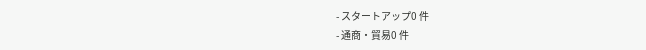- スタートアップ0 件
- 通商・貿易0 件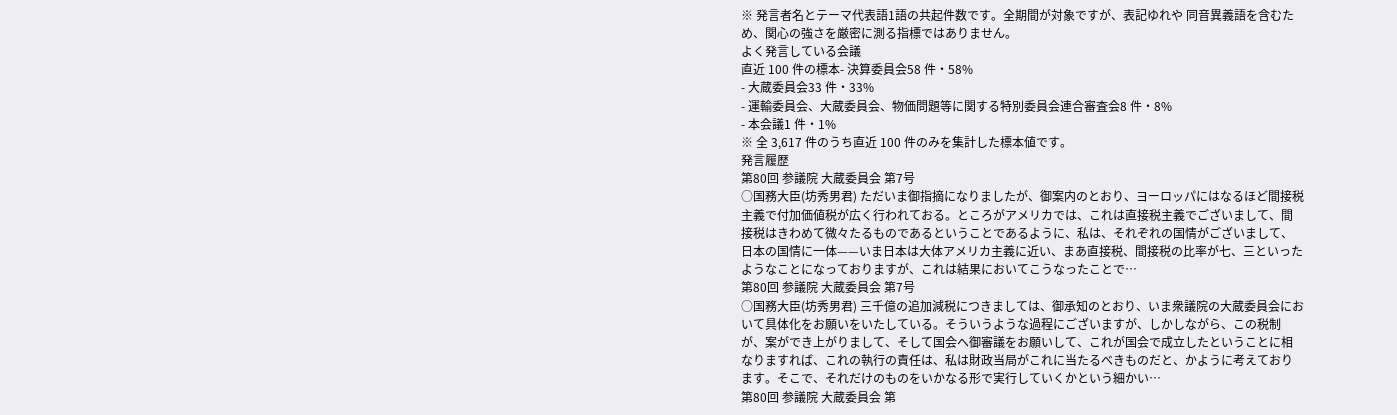※ 発言者名とテーマ代表語1語の共起件数です。全期間が対象ですが、表記ゆれや 同音異義語を含むため、関心の強さを厳密に測る指標ではありません。
よく発言している会議
直近 100 件の標本- 決算委員会58 件・58%
- 大蔵委員会33 件・33%
- 運輸委員会、大蔵委員会、物価問題等に関する特別委員会連合審査会8 件・8%
- 本会議1 件・1%
※ 全 3,617 件のうち直近 100 件のみを集計した標本値です。
発言履歴
第80回 参議院 大蔵委員会 第7号
○国務大臣(坊秀男君) ただいま御指摘になりましたが、御案内のとおり、ヨーロッパにはなるほど間接税主義で付加価値税が広く行われておる。ところがアメリカでは、これは直接税主義でございまして、間接税はきわめて微々たるものであるということであるように、私は、それぞれの国情がございまして、日本の国情に一体——いま日本は大体アメリカ主義に近い、まあ直接税、間接税の比率が七、三といったようなことになっておりますが、これは結果においてこうなったことで…
第80回 参議院 大蔵委員会 第7号
○国務大臣(坊秀男君) 三千億の追加減税につきましては、御承知のとおり、いま衆議院の大蔵委員会において具体化をお願いをいたしている。そういうような過程にございますが、しかしながら、この税制が、案ができ上がりまして、そして国会へ御審議をお願いして、これが国会で成立したということに相なりますれば、これの執行の責任は、私は財政当局がこれに当たるべきものだと、かように考えております。そこで、それだけのものをいかなる形で実行していくかという細かい…
第80回 参議院 大蔵委員会 第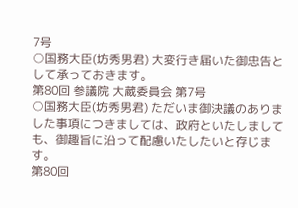7号
○国務大臣(坊秀男君) 大変行き届いた御忠告として承っておきます。
第80回 参議院 大蔵委員会 第7号
○国務大臣(坊秀男君) ただいま御決議のありました事項につきましては、政府といたしましても、御趣旨に沿って配慮いたしたいと存じます。
第80回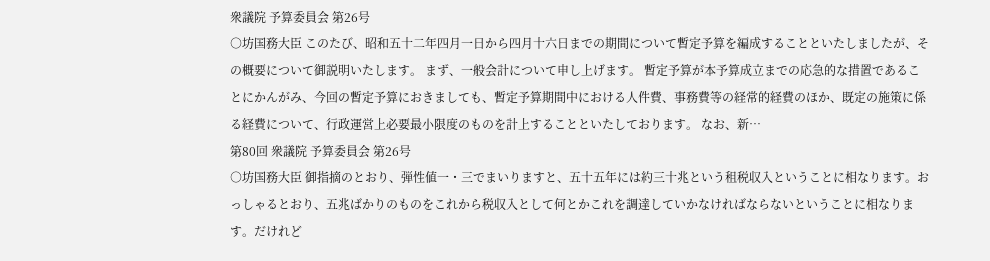衆議院 予算委員会 第26号
○坊国務大臣 このたび、昭和五十二年四月一日から四月十六日までの期間について暫定予算を編成することといたしましたが、その概要について御説明いたします。 まず、一般会計について申し上げます。 暫定予算が本予算成立までの応急的な措置であることにかんがみ、今回の暫定予算におきましても、暫定予算期間中における人件費、事務費等の経常的経費のほか、既定の施策に係る経費について、行政運営上必要最小限度のものを計上することといたしております。 なお、新…
第80回 衆議院 予算委員会 第26号
○坊国務大臣 御指摘のとおり、弾性値一・三でまいりますと、五十五年には約三十兆という租税収入ということに相なります。おっしゃるとおり、五兆ばかりのものをこれから税収入として何とかこれを調達していかなければならないということに相なります。だけれど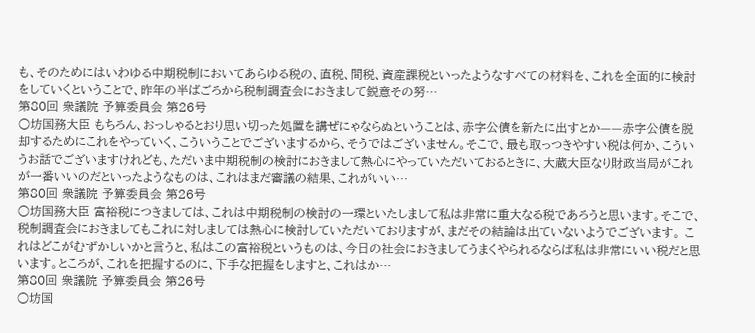も、そのためにはいわゆる中期税制においてあらゆる税の、直税、間税、資産課税といったようなすべての材料を、これを全面的に検討をしていくということで、昨年の半ばごろから税制調査会におきまして鋭意その努…
第80回 衆議院 予算委員会 第26号
○坊国務大臣 もちろん、おっしゃるとおり思い切った処置を講ぜにゃならぬということは、赤字公債を新たに出すとか——赤字公債を脱却するためにこれをやっていく、こういうことでございまするから、そうではございません。そこで、最も取っつきやすい税は何か、こういうお話でございますけれども、ただいま中期税制の検討におきまして熱心にやっていただいておるときに、大蔵大臣なり財政当局がこれが一番いいのだといったようなものは、これはまだ審議の結果、これがいい…
第80回 衆議院 予算委員会 第26号
○坊国務大臣 富裕税につきましては、これは中期税制の検討の一環といたしまして私は非常に重大なる税であろうと思います。そこで、税制調査会におきましてもこれに対しましては熱心に検討していただいておりますが、まだその結論は出ていないようでございます。 これはどこがむずかしいかと言うと、私はこの富裕税というものは、今日の社会におきましてうまくやられるならば私は非常にいい税だと思います。ところが、これを把握するのに、下手な把握をしますと、これはか…
第80回 衆議院 予算委員会 第26号
○坊国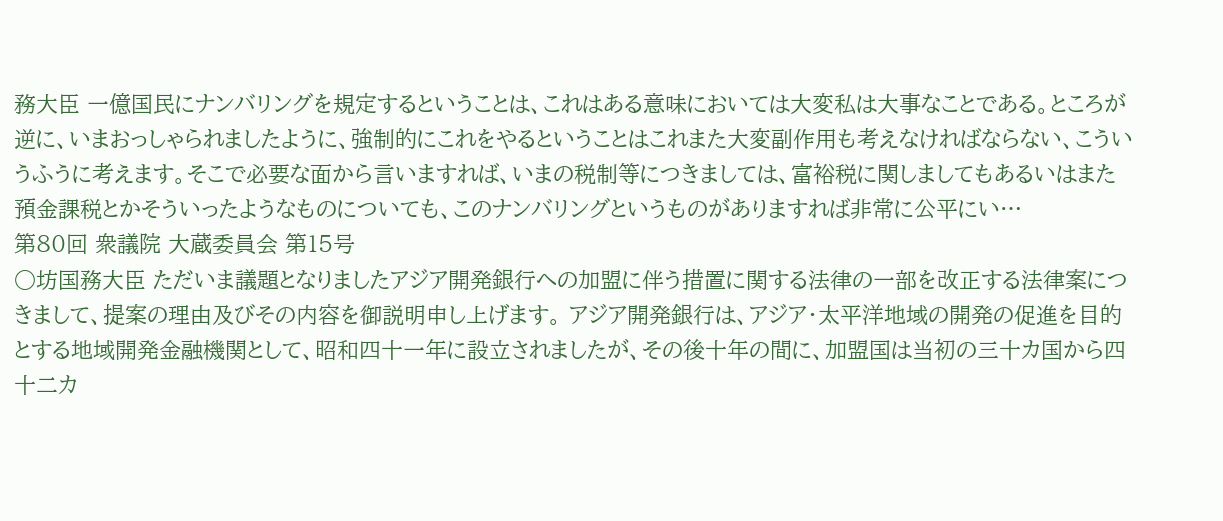務大臣 一億国民にナンバリングを規定するということは、これはある意味においては大変私は大事なことである。ところが逆に、いまおっしゃられましたように、強制的にこれをやるということはこれまた大変副作用も考えなければならない、こういうふうに考えます。そこで必要な面から言いますれば、いまの税制等につきましては、富裕税に関しましてもあるいはまた預金課税とかそういったようなものについても、このナンバリングというものがありますれば非常に公平にい…
第80回 衆議院 大蔵委員会 第15号
○坊国務大臣 ただいま議題となりましたアジア開発銀行への加盟に伴う措置に関する法律の一部を改正する法律案につきまして、提案の理由及びその内容を御説明申し上げます。 アジア開発銀行は、アジア・太平洋地域の開発の促進を目的とする地域開発金融機関として、昭和四十一年に設立されましたが、その後十年の間に、加盟国は当初の三十カ国から四十二カ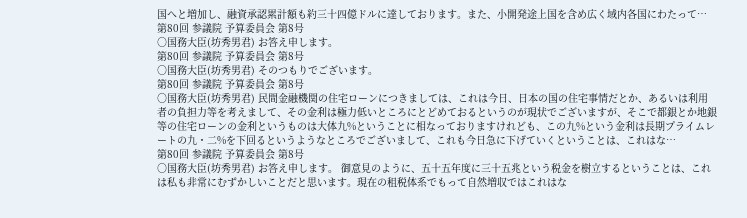国へと増加し、融資承認累計額も約三十四億ドルに達しております。また、小開発途上国を含め広く域内各国にわたって…
第80回 参議院 予算委員会 第8号
○国務大臣(坊秀男君) お答え申します。
第80回 参議院 予算委員会 第8号
○国務大臣(坊秀男君) そのつもりでございます。
第80回 参議院 予算委員会 第8号
○国務大臣(坊秀男君) 民間金融機関の住宅ローンにつきましては、これは今日、日本の国の住宅事情だとか、あるいは利用者の負担力等を考えまして、その金利は極力低いところにとどめておるというのが現状でございますが、そこで都銀とか地銀等の住宅ローンの金利というものは大体九%ということに相なっておりますけれども、この九%という金利は長期プライムレートの九・二%を下回るというようなところでございまして、これも今日急に下げていくということは、これはな…
第80回 参議院 予算委員会 第8号
○国務大臣(坊秀男君) お答え申します。 御意見のように、五十五年度に三十五兆という税金を樹立するということは、これは私も非常にむずかしいことだと思います。現在の租税体系でもって自然増収ではこれはな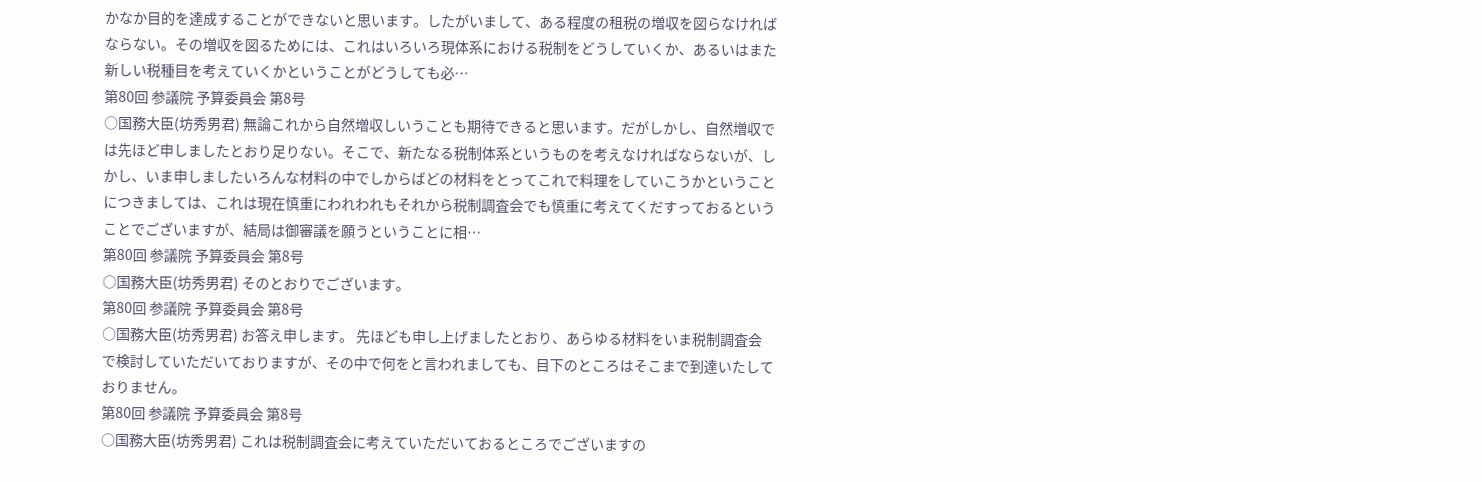かなか目的を達成することができないと思います。したがいまして、ある程度の租税の増収を図らなければならない。その増収を図るためには、これはいろいろ現体系における税制をどうしていくか、あるいはまた新しい税種目を考えていくかということがどうしても必…
第80回 参議院 予算委員会 第8号
○国務大臣(坊秀男君) 無論これから自然増収しいうことも期待できると思います。だがしかし、自然増収では先ほど申しましたとおり足りない。そこで、新たなる税制体系というものを考えなければならないが、しかし、いま申しましたいろんな材料の中でしからばどの材料をとってこれで料理をしていこうかということにつきましては、これは現在慎重にわれわれもそれから税制調査会でも慎重に考えてくだすっておるということでございますが、結局は御審議を願うということに相…
第80回 参議院 予算委員会 第8号
○国務大臣(坊秀男君) そのとおりでございます。
第80回 参議院 予算委員会 第8号
○国務大臣(坊秀男君) お答え申します。 先ほども申し上げましたとおり、あらゆる材料をいま税制調査会で検討していただいておりますが、その中で何をと言われましても、目下のところはそこまで到達いたしておりません。
第80回 参議院 予算委員会 第8号
○国務大臣(坊秀男君) これは税制調査会に考えていただいておるところでございますの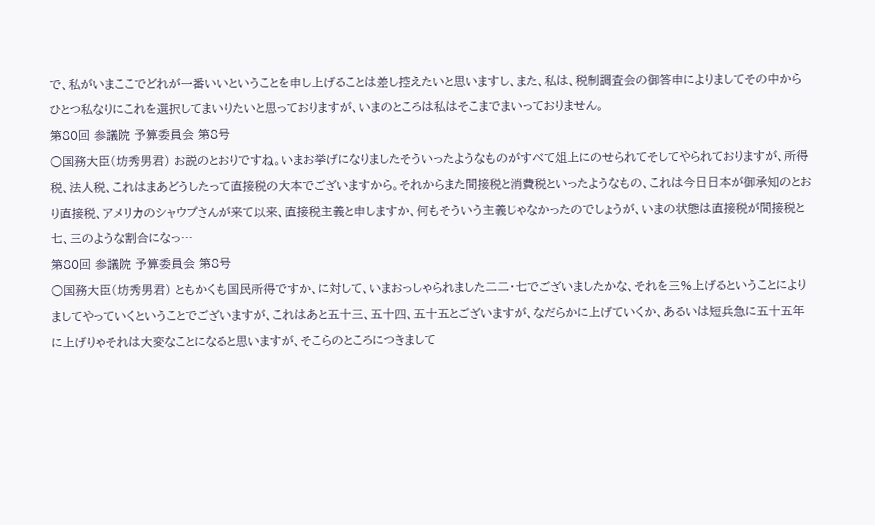で、私がいまここでどれが一番いいということを申し上げることは差し控えたいと思いますし、また、私は、税制調査会の御答申によりましてその中からひとつ私なりにこれを選択してまいりたいと思っておりますが、いまのところは私はそこまでまいっておりません。
第80回 参議院 予算委員会 第8号
○国務大臣(坊秀男君) お説のとおりですね。いまお挙げになりましたそういったようなものがすべて俎上にのせられてそしてやられておりますが、所得税、法人税、これはまあどうしたって直接税の大本でございますから。それからまた間接税と消費税といったようなもの、これは今日日本が御承知のとおり直接税、アメリカのシャウプさんが来て以来、直接税主義と申しますか、何もそういう主義じゃなかったのでしょうが、いまの状態は直接税が間接税と七、三のような割合になっ…
第80回 参議院 予算委員会 第8号
○国務大臣(坊秀男君) ともかくも国民所得ですか、に対して、いまおっしゃられました二二・七でございましたかな、それを三%上げるということによりましてやっていくということでございますが、これはあと五十三、五十四、五十五とございますが、なだらかに上げていくか、あるいは短兵急に五十五年に上げりゃそれは大変なことになると思いますが、そこらのところにつきまして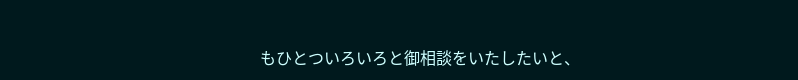もひとついろいろと御相談をいたしたいと、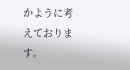かように考えております。